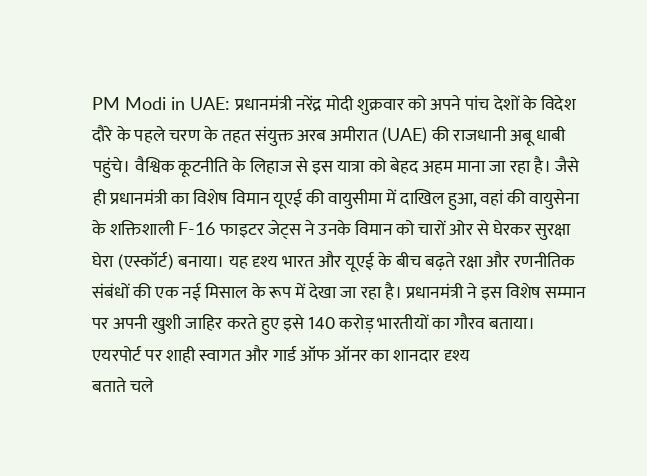PM Modi in UAE: प्रधानमंत्री नरेंद्र मोदी शुक्रवार को अपने पांच देशों के विदेश दौरे के पहले चरण के तहत संयुक्त अरब अमीरात (UAE) की राजधानी अबू धाबी पहुंचे। वैश्विक कूटनीति के लिहाज से इस यात्रा को बेहद अहम माना जा रहा है। जैसे ही प्रधानमंत्री का विशेष विमान यूएई की वायुसीमा में दाखिल हुआ, वहां की वायुसेना के शक्तिशाली F-16 फाइटर जेट्स ने उनके विमान को चारों ओर से घेरकर सुरक्षा घेरा (एस्कॉर्ट) बनाया। यह दृश्य भारत और यूएई के बीच बढ़ते रक्षा और रणनीतिक संबंधों की एक नई मिसाल के रूप में देखा जा रहा है। प्रधानमंत्री ने इस विशेष सम्मान पर अपनी खुशी जाहिर करते हुए इसे 140 करोड़ भारतीयों का गौरव बताया।
एयरपोर्ट पर शाही स्वागत और गार्ड ऑफ ऑनर का शानदार दृश्य
बताते चले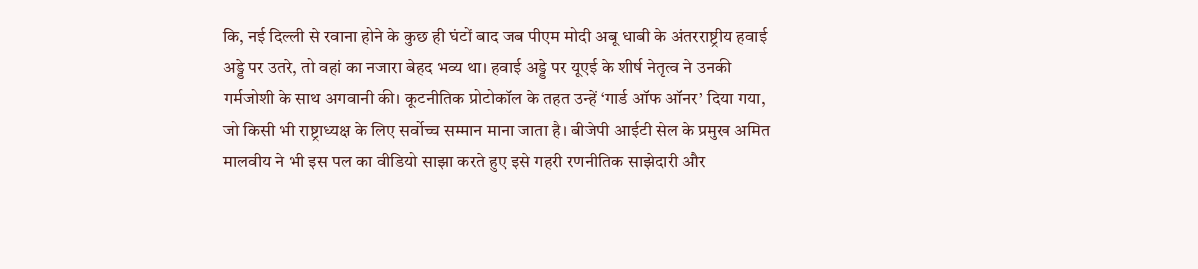कि, नई दिल्ली से रवाना होने के कुछ ही घंटों बाद जब पीएम मोदी अबू धाबी के अंतरराष्ट्रीय हवाई अड्डे पर उतरे, तो वहां का नजारा बेहद भव्य था। हवाई अड्डे पर यूएई के शीर्ष नेतृत्व ने उनकी गर्मजोशी के साथ अगवानी की। कूटनीतिक प्रोटोकॉल के तहत उन्हें ‘गार्ड ऑफ ऑनर’ दिया गया, जो किसी भी राष्ट्राध्यक्ष के लिए सर्वोच्च सम्मान माना जाता है। बीजेपी आईटी सेल के प्रमुख अमित मालवीय ने भी इस पल का वीडियो साझा करते हुए इसे गहरी रणनीतिक साझेदारी और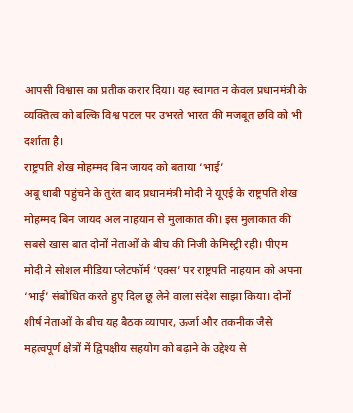आपसी विश्वास का प्रतीक करार दिया। यह स्वागत न केवल प्रधानमंत्री के व्यक्तित्व को बल्कि विश्व पटल पर उभरते भारत की मजबूत छवि को भी दर्शाता है।
राष्ट्रपति शेख मोहम्मद बिन जायद को बताया ‘भाई’
अबू धाबी पहुंचने के तुरंत बाद प्रधानमंत्री मोदी ने यूएई के राष्ट्रपति शेख मोहम्मद बिन जायद अल नाहयान से मुलाकात की। इस मुलाकात की सबसे खास बात दोनों नेताओं के बीच की निजी केमिस्ट्री रही। पीएम मोदी ने सोशल मीडिया प्लेटफॉर्म ‘एक्स’ पर राष्ट्रपति नाहयान को अपना ‘भाई’ संबोधित करते हुए दिल छू लेने वाला संदेश साझा किया। दोनों शीर्ष नेताओं के बीच यह बैठक व्यापार, ऊर्जा और तकनीक जैसे महत्वपूर्ण क्षेत्रों में द्विपक्षीय सहयोग को बढ़ाने के उद्देश्य से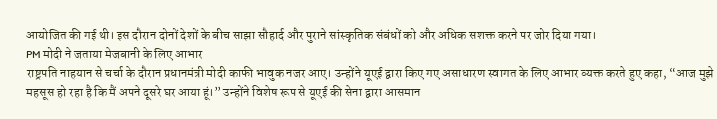आयोजित की गई थी। इस दौरान दोनों देशों के बीच साझा सौहार्द और पुराने सांस्कृतिक संबंधों को और अधिक सशक्त करने पर जोर दिया गया।
PM मोदी ने जताया मेजबानी के लिए आभार
राष्ट्रपति नाहयान से चर्चा के दौरान प्रधानमंत्री मोदी काफी भावुक नजर आए। उन्होंने यूएई द्वारा किए गए असाधारण स्वागत के लिए आभार व्यक्त करते हुए कहा, “आज मुझे महसूस हो रहा है कि मैं अपने दूसरे घर आया हूं।” उन्होंने विशेष रूप से यूएई की सेना द्वारा आसमान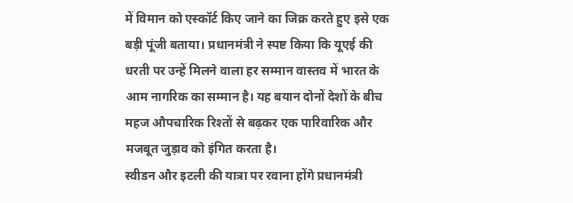में विमान को एस्कॉर्ट किए जाने का जिक्र करते हुए इसे एक बड़ी पूंजी बताया। प्रधानमंत्री ने स्पष्ट किया कि यूएई की धरती पर उन्हें मिलने वाला हर सम्मान वास्तव में भारत के आम नागरिक का सम्मान है। यह बयान दोनों देशों के बीच महज औपचारिक रिश्तों से बढ़कर एक पारिवारिक और मजबूत जुड़ाव को इंगित करता है।
स्वीडन और इटली की यात्रा पर रवाना होंगे प्रधानमंत्री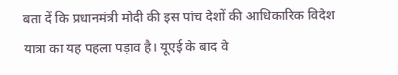बता दें कि प्रधानमंत्री मोदी की इस पांच देशों की आधिकारिक विदेश यात्रा का यह पहला पड़ाव है। यूएई के बाद वे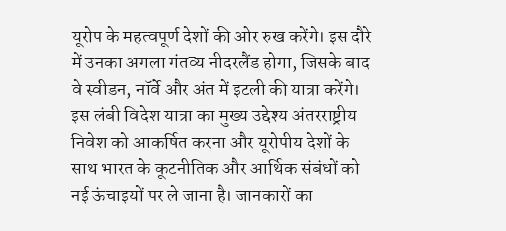यूरोप के महत्वपूर्ण देशों की ओर रुख करेंगे। इस दौरे में उनका अगला गंतव्य नीदरलैंड होगा, जिसके बाद वे स्वीडन, नॉर्वे और अंत में इटली की यात्रा करेंगे। इस लंबी विदेश यात्रा का मुख्य उद्देश्य अंतरराष्ट्रीय निवेश को आकर्षित करना और यूरोपीय देशों के साथ भारत के कूटनीतिक और आर्थिक संबंधों को नई ऊंचाइयों पर ले जाना है। जानकारों का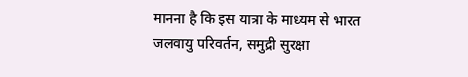मानना है कि इस यात्रा के माध्यम से भारत जलवायु परिवर्तन, समुद्री सुरक्षा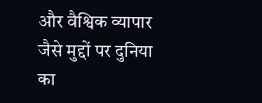और वैश्विक व्यापार जैसे मुद्दों पर दुनिया का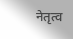नेतृत्व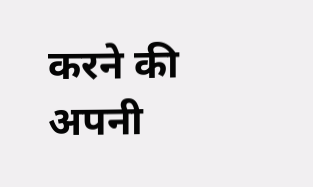करने की अपनी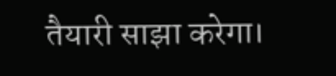तैयारी साझा करेगा।